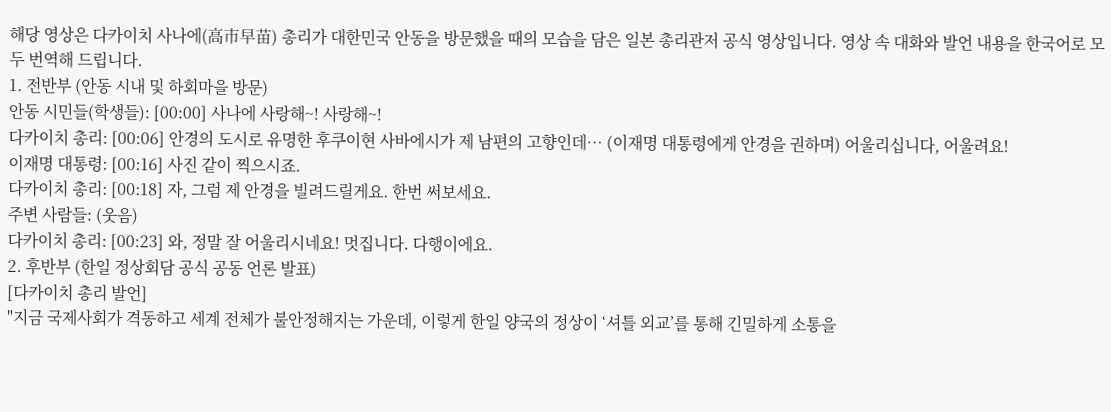해당 영상은 다카이치 사나에(高市早苗) 총리가 대한민국 안동을 방문했을 때의 모습을 담은 일본 총리관저 공식 영상입니다. 영상 속 대화와 발언 내용을 한국어로 모두 번역해 드립니다.
1. 전반부 (안동 시내 및 하회마을 방문)
안동 시민들(학생들): [00:00] 사나에 사랑해~! 사랑해~!
다카이치 총리: [00:06] 안경의 도시로 유명한 후쿠이현 사바에시가 제 남편의 고향인데… (이재명 대통령에게 안경을 권하며) 어울리십니다, 어울려요!
이재명 대통령: [00:16] 사진 같이 찍으시죠.
다카이치 총리: [00:18] 자, 그럼 제 안경을 빌려드릴게요. 한번 써보세요.
주변 사람들: (웃음)
다카이치 총리: [00:23] 와, 정말 잘 어울리시네요! 멋집니다. 다행이에요.
2. 후반부 (한일 정상회담 공식 공동 언론 발표)
[다카이치 총리 발언]
"지금 국제사회가 격동하고 세계 전체가 불안정해지는 가운데, 이렇게 한일 양국의 정상이 ‘셔틀 외교’를 통해 긴밀하게 소통을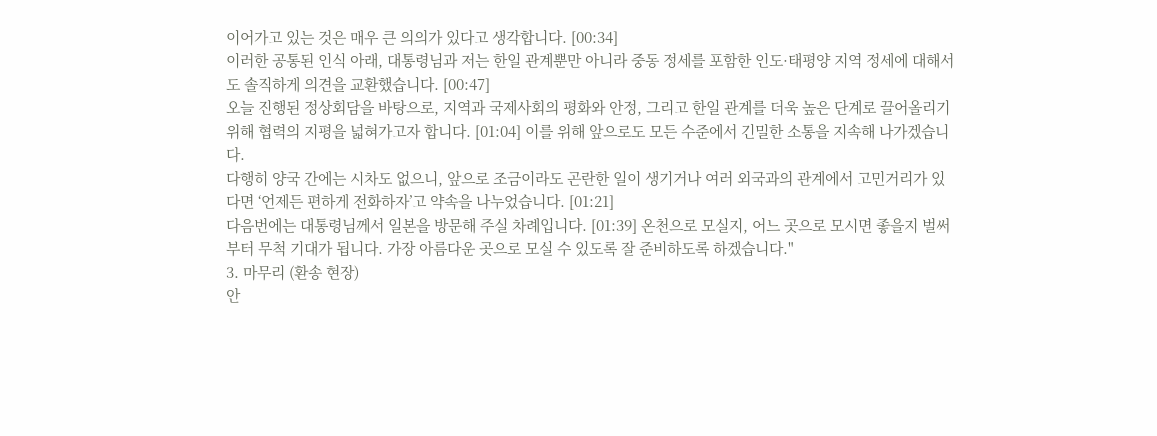이어가고 있는 것은 매우 큰 의의가 있다고 생각합니다. [00:34]
이러한 공통된 인식 아래, 대통령님과 저는 한일 관계뿐만 아니라 중동 정세를 포함한 인도·태평양 지역 정세에 대해서도 솔직하게 의견을 교환했습니다. [00:47]
오늘 진행된 정상회담을 바탕으로, 지역과 국제사회의 평화와 안정, 그리고 한일 관계를 더욱 높은 단계로 끌어올리기 위해 협력의 지평을 넓혀가고자 합니다. [01:04] 이를 위해 앞으로도 모든 수준에서 긴밀한 소통을 지속해 나가겠습니다.
다행히 양국 간에는 시차도 없으니, 앞으로 조금이라도 곤란한 일이 생기거나 여러 외국과의 관계에서 고민거리가 있다면 ‘언제든 편하게 전화하자’고 약속을 나누었습니다. [01:21]
다음번에는 대통령님께서 일본을 방문해 주실 차례입니다. [01:39] 온천으로 모실지, 어느 곳으로 모시면 좋을지 벌써부터 무척 기대가 됩니다. 가장 아름다운 곳으로 모실 수 있도록 잘 준비하도록 하겠습니다."
3. 마무리 (환송 현장)
안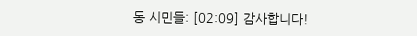동 시민들: [02:09] 감사합니다!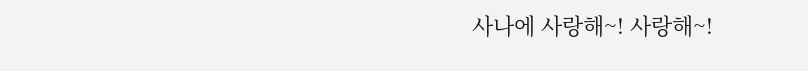사나에 사랑해~! 사랑해~!